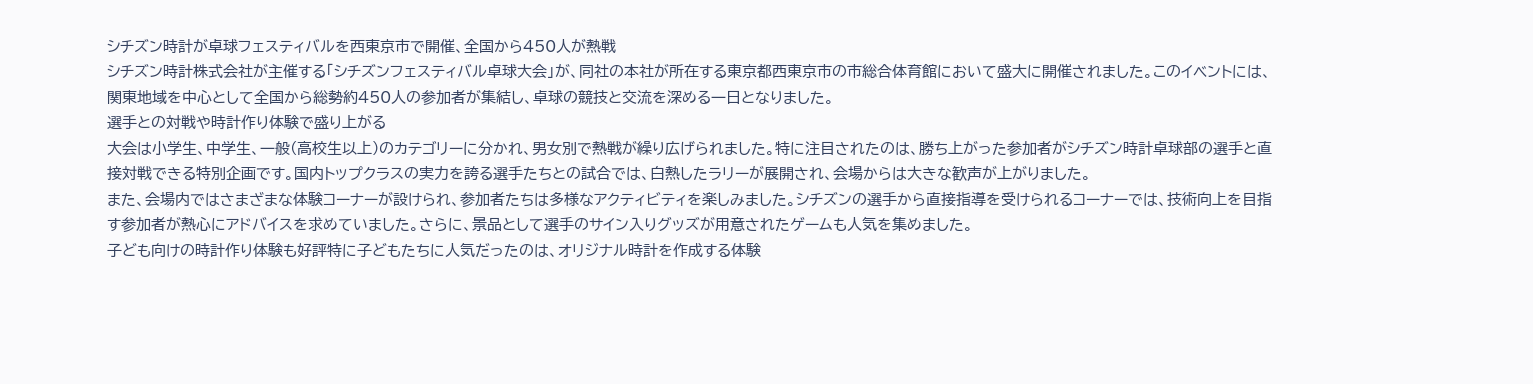シチズン時計が卓球フェスティバルを西東京市で開催、全国から450人が熱戦
シチズン時計株式会社が主催する「シチズンフェスティバル卓球大会」が、同社の本社が所在する東京都西東京市の市総合体育館において盛大に開催されました。このイベントには、関東地域を中心として全国から総勢約450人の参加者が集結し、卓球の競技と交流を深める一日となりました。
選手との対戦や時計作り体験で盛り上がる
大会は小学生、中学生、一般(高校生以上)のカテゴリーに分かれ、男女別で熱戦が繰り広げられました。特に注目されたのは、勝ち上がった参加者がシチズン時計卓球部の選手と直接対戦できる特別企画です。国内トップクラスの実力を誇る選手たちとの試合では、白熱したラリーが展開され、会場からは大きな歓声が上がりました。
また、会場内ではさまざまな体験コーナーが設けられ、参加者たちは多様なアクティビティを楽しみました。シチズンの選手から直接指導を受けられるコーナーでは、技術向上を目指す参加者が熱心にアドバイスを求めていました。さらに、景品として選手のサイン入りグッズが用意されたゲームも人気を集めました。
子ども向けの時計作り体験も好評特に子どもたちに人気だったのは、オリジナル時計を作成する体験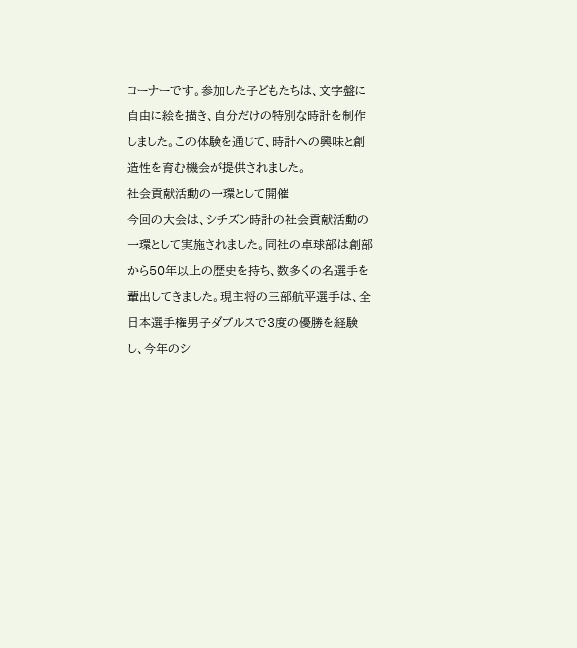コーナーです。参加した子どもたちは、文字盤に自由に絵を描き、自分だけの特別な時計を制作しました。この体験を通じて、時計への興味と創造性を育む機会が提供されました。
社会貢献活動の一環として開催
今回の大会は、シチズン時計の社会貢献活動の一環として実施されました。同社の卓球部は創部から50年以上の歴史を持ち、数多くの名選手を輩出してきました。現主将の三部航平選手は、全日本選手権男子ダブルスで3度の優勝を経験し、今年のシ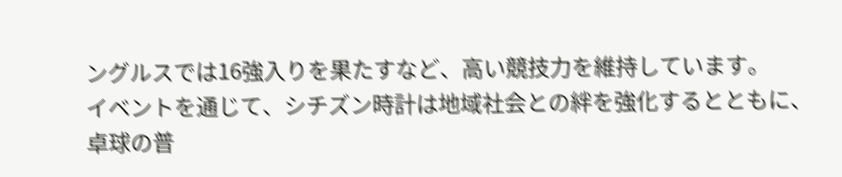ングルスでは16強入りを果たすなど、高い競技力を維持しています。
イベントを通じて、シチズン時計は地域社会との絆を強化するとともに、卓球の普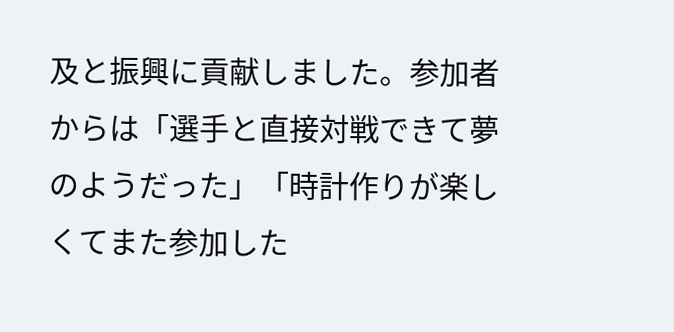及と振興に貢献しました。参加者からは「選手と直接対戦できて夢のようだった」「時計作りが楽しくてまた参加した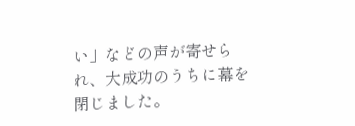い」などの声が寄せられ、大成功のうちに幕を閉じました。